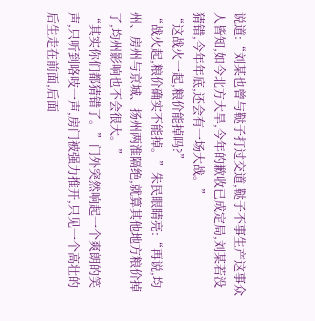说道:“刘某也曾与鞑子打过交道,鞑子不事生产这事众人皆知,如今北方大旱,今年的歉收已成定局,刘某若没猜错,今年年底,还会有一场大战。”
“这战火一起,粮价能掉吗?”
“战火起,粮价确实不能掉。”朱民眼睛亮:“再说,均州、房州与京城、扬州两淮隔绝,就算其他地方粮价掉了,均州影响也不会很大。”
“其实你们都猜错了。”门外突然响起一个爽朗的笑声,只听到咯吱一声,房门被强力推开,只见一个高壮的后生走在前面,后面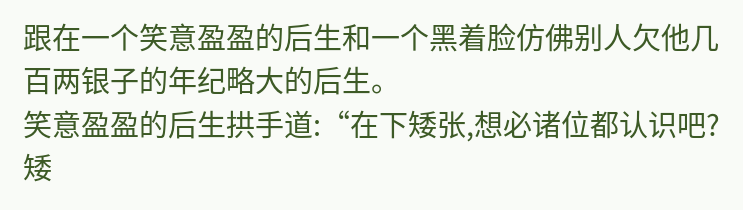跟在一个笑意盈盈的后生和一个黑着脸仿佛别人欠他几百两银子的年纪略大的后生。
笑意盈盈的后生拱手道:“在下矮张,想必诸位都认识吧?矮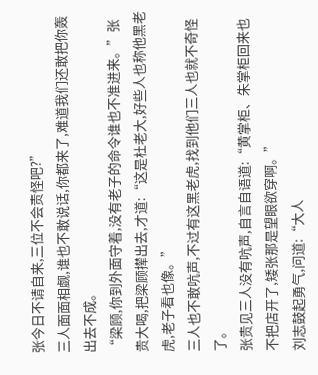张今日不请自来,三位不会责怪吧?”
三人面面相觑,谁也不敢说话,你都来了,难道我们还敢把你轰出去不成。
“梁顾,你到外面守着,没有老子的命令谁也不准进来。”张贵大喝,把梁顾撵出去,才道:“这是杜老大,好些人也称他黑老虎,老子看也像。”
三人也不敢吭声,不过有这黑老虎,找到他们三人也就不奇怪了。
张贵见三人没有吭声,自言自语道:“黄掌柜、朱掌柜回来也不把店开了,矮张那是望眼欲穿啊。”
刘志鼓起勇气,问道:“大人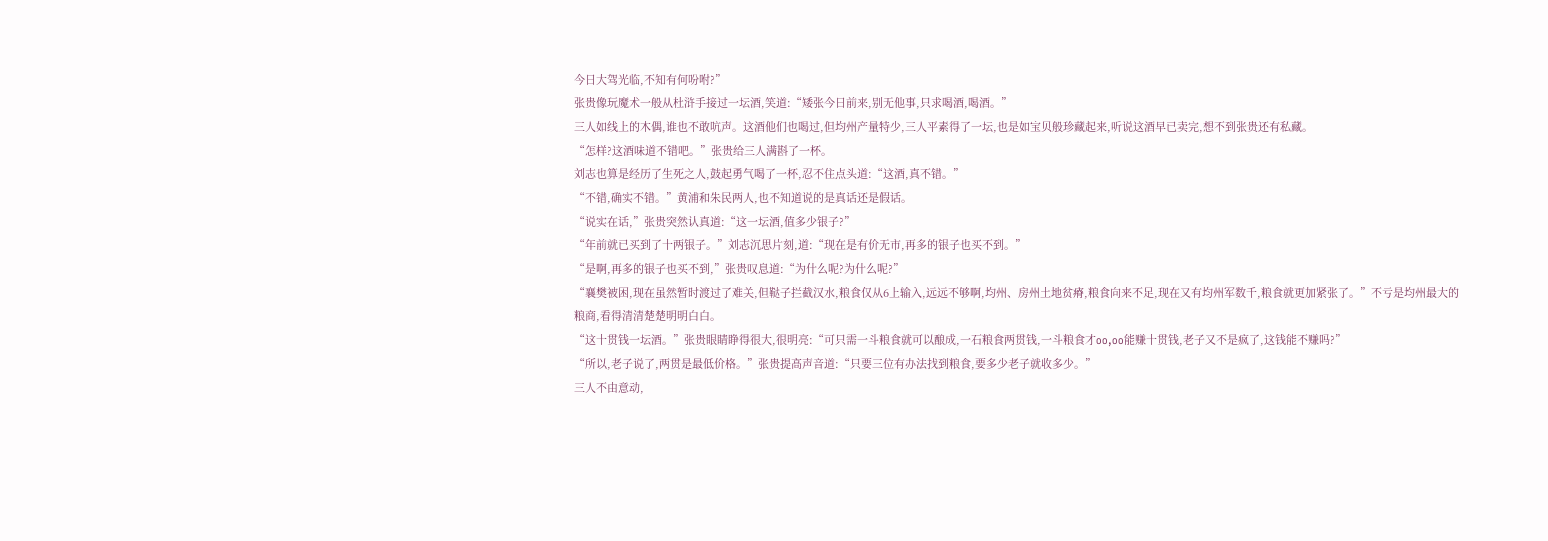今日大驾光临,不知有何吩咐?”
张贵像玩魔术一般从杜浒手接过一坛酒,笑道:“矮张今日前来,别无他事,只求喝酒,喝酒。”
三人如线上的木偶,谁也不敢吭声。这酒他们也喝过,但均州产量特少,三人平素得了一坛,也是如宝贝般珍藏起来,听说这酒早已卖完,想不到张贵还有私藏。
“怎样?这酒味道不错吧。”张贵给三人满斟了一杯。
刘志也算是经历了生死之人,鼓起勇气喝了一杯,忍不住点头道:“这酒,真不错。”
“不错,确实不错。”黄浦和朱民两人,也不知道说的是真话还是假话。
“说实在话,”张贵突然认真道:“这一坛酒,值多少银子?”
“年前就已买到了十两银子。”刘志沉思片刻,道:“现在是有价无市,再多的银子也买不到。”
“是啊,再多的银子也买不到,”张贵叹息道:“为什么呢?为什么呢?”
“襄樊被困,现在虽然暂时渡过了难关,但鞑子拦截汉水,粮食仅从6上输入,远远不够啊,均州、房州土地贫瘠,粮食向来不足,现在又有均州军数千,粮食就更加紧张了。”不亏是均州最大的粮商,看得清清楚楚明明白白。
“这十贯钱一坛酒。”张贵眼睛睁得很大,很明亮:“可只需一斗粮食就可以酿成,一石粮食两贯钱,一斗粮食才oo,oo能赚十贯钱,老子又不是疯了,这钱能不赚吗?”
“所以,老子说了,两贯是最低价格。”张贵提高声音道:“只要三位有办法找到粮食,要多少老子就收多少。”
三人不由意动,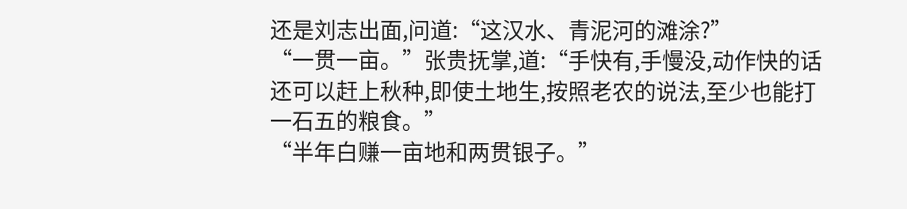还是刘志出面,问道:“这汉水、青泥河的滩涂?”
“一贯一亩。”张贵抚掌,道:“手快有,手慢没,动作快的话还可以赶上秋种,即使土地生,按照老农的说法,至少也能打一石五的粮食。”
“半年白赚一亩地和两贯银子。”